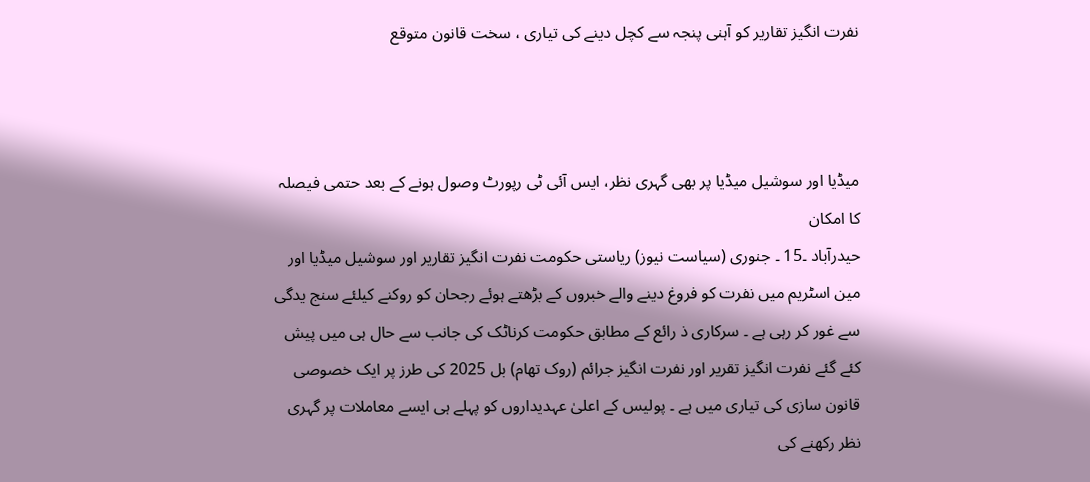نفرت انگیز تقاریر کو آہنی پنجہ سے کچل دینے کی تیاری ، سخت قانون متوقع



میڈیا اور سوشیل میڈیا پر بھی گہری نظر، ایس آئی ٹی رپورٹ وصول ہونے کے بعد حتمی فیصلہ کا امکان
حیدرآباد ۔15 ۔ جنوری (سیاست نیوز) ریاستی حکومت نفرت انگیز تقاریر اور سوشیل میڈیا اور مین اسٹریم میں نفرت کو فروغ دینے والے خبروں کے بڑھتے ہوئے رجحان کو روکنے کیلئے سنج یدگی سے غور کر رہی ہے ۔ سرکاری ذ رائع کے مطابق حکومت کرناٹک کی جانب سے حال ہی میں پیش کئے گئے نفرت انگیز تقریر اور نفرت انگیز جرائم (روک تھام) بل 2025 کی طرز پر ایک خصوصی قانون سازی کی تیاری میں ہے ۔ پولیس کے اعلیٰ عہدیداروں کو پہلے ہی ایسے معاملات پر گہری نظر رکھنے کی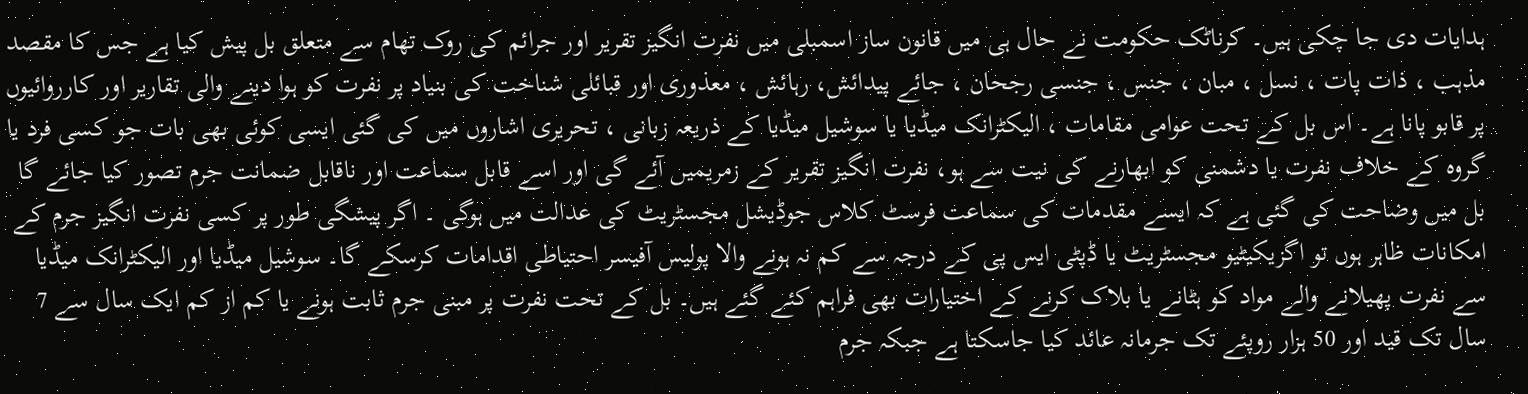ہدایات دی جا چکی ہیں۔ کرناٹک حکومت نے حال ہی میں قانون ساز اسمبلی میں نفرت انگیز تقریر اور جرائم کی روک تھام سے متعلق بل پیش کیا ہے جس کا مقصد مذہب ، ذات پات ، نسل ، مبان ، جنس ، جنسی رجحان ، جائے پیدائش، رہائش ، معذوری اور قبائلی شناخت کی بنیاد پر نفرت کو ہوا دینے والی تقاریر اور کارروائیوں پر قابو پانا ہے۔ اس بل کے تحت عوامی مقامات ، الیکٹرانک میڈیا یا سوشیل میڈیا کے ذریعہ زبانی ، تحریری اشاروں میں کی گئی ایسی کوئی بھی بات جو کسی فرد یا گروہ کے خلاف نفرت یا دشمنی کو ابھارنے کی نیت سے ہو، نفرت انگیز تقریر کے زمریمیں آئے گی اور اسے قابل سماعت اور ناقابل ضمانت جرم تصور کیا جائے گا بل میں وضاحت کی گئی ہے کہ ایسے مقدمات کی سماعت فرسٹ کلاس جوڈیشل مجسٹریٹ کی عدالت میں ہوگی ۔ اگر پیشگی طور پر کسی نفرت انگیز جرم کے امکانات ظاہر ہوں تو اگزیکیٹیو مجسٹریٹ یا ڈپٹی ایس پی کے درجہ سے کم نہ ہونے والا پولیس آفیسر احتیاطی اقدامات کرسکے گا۔ سوشیل میڈیا اور الیکٹرانک میڈیا سے نفرت پھیلانے والے مواد کو ہٹانے یا بلاک کرنے کے اختیارات بھی فراہم کئے گئے ہیں۔ بل کے تحت نفرت پر مبنی جرم ثابت ہونے یا کم از کم ایک سال سے 7 سال تک قید اور 50 ہزار روپئے تک جرمانہ عائد کیا جاسکتا ہے جبکہ جرم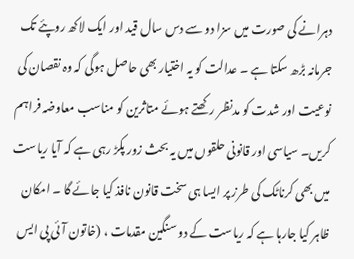دہرانے کی صورت میں سزا دو سے دس سال قید اور ایک لاکھ روپئے تک جرمانہ بڑھ سکتا ہے ۔ عدالت کو یہ اختیار بھی حاصل ہوگی کہ وہ نقصان کی نوعیت اور شدت کو مدنظر رکھتے ہوئے متاثرین کو مناسب معاوضہ فراہم کریں۔ سیاسی اور قانونی حلقوں میں یہ بحث زور پکڑ رہی ہے کہ آیا ریاست میں بھی کرناٹک کی طرز پر ایسا ہی سخت قانون نافذ کیا جائے گا ۔ امکان ظاہر کیا جارہا ہے کہ ریاست کے دو سنگین مقدمات ، (خاتون آئی پی ایس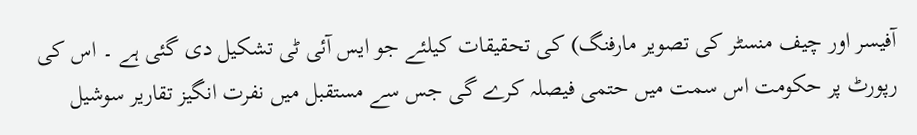آفیسر اور چیف منسٹر کی تصویر مارفنگ) کی تحقیقات کیلئے جو ایس آئی ٹی تشکیل دی گئی ہے ۔ اس کی رپورٹ پر حکومت اس سمت میں حتمی فیصلہ کرے گی جس سے مستقبل میں نفرت انگیز تقاریر سوشیل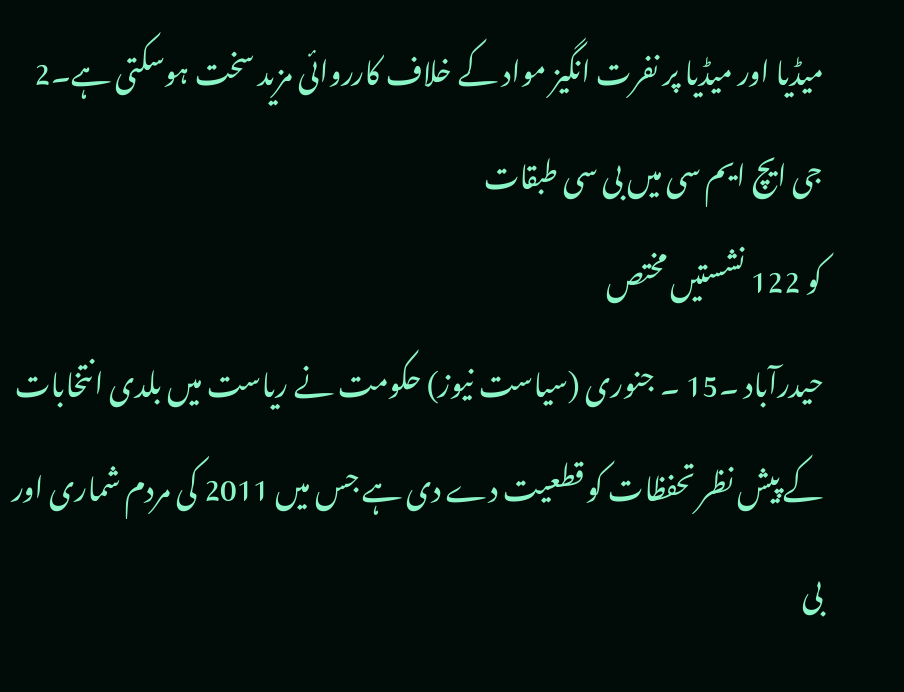میڈیا اور میڈیا پر نفرت انگیز مواد کے خلاف کارروائی مزید سخت ہوسکتی ہے۔2
جی ایچ ایم سی میں بی سی طبقات
کو 122 نشستیں مختص
حیدرآباد ۔15 ۔ جنوری (سیاست نیوز) حکومت نے ریاست میں بلدی انتخابات کے پیش نظر تحفظات کو قطعیت دے دی ہے جس میں 2011 کی مردم شماری اور بی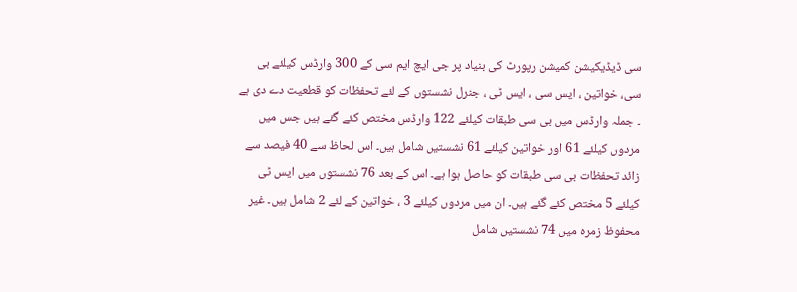سی ڈیڈیکیشن کمیشن رپورٹ کی بنیاد پر جی ایچ ایم سی کے 300 وارڈس کیلئے بی سی، خواتین ، ایس سی ، ایس ٹی ، جنرل نشستوں کے لئے تحفظات کو قطعیت دے دی ہے ۔ جملہ وارڈس میں بی سی طبقات کیلئے 122 وارڈس مختص کئے گئے ہیں جس میں مردوں کیلئے 61 اور خواتین کیلئے 61 نشستیں شامل ہیں۔ اس لحاظ سے 40 فیصد سے زائد تحفظات بی سی طبقات کو حاصل ہوا ہے۔ اس کے بعد 76 نشستوں میں ایس ٹی کیلئے 5 مختص کئے گئے ہیں۔ ان میں مردوں کیلئے 3 ، خواتین کے لئے 2 شامل ہیں۔ غیر محفوظ زمرہ میں 74 نشستیں شامل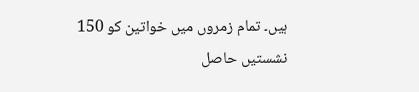ہیں۔ تمام زمروں میں خواتین کو 150 نشستیں حاصل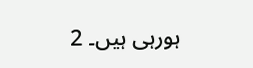ہورہی ہیں۔ 2